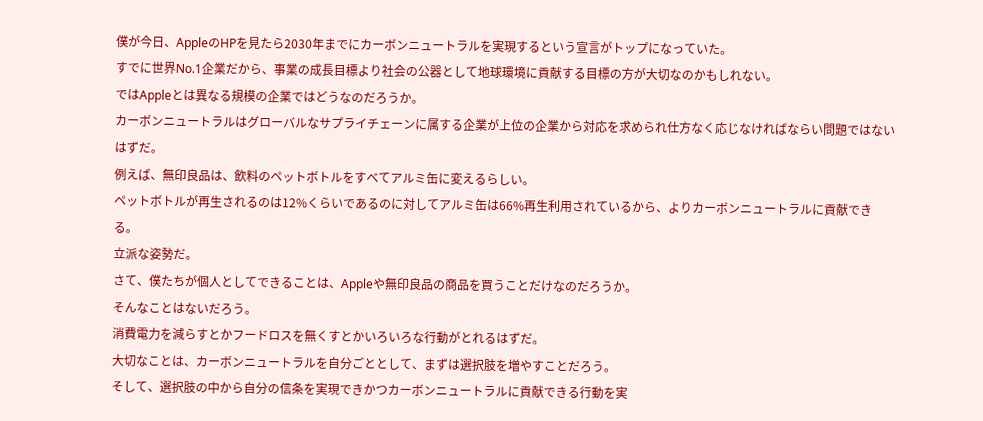僕が今日、AppleのHPを見たら2030年までにカーボンニュートラルを実現するという宣言がトップになっていた。
すでに世界No.1企業だから、事業の成長目標より社会の公器として地球環境に貢献する目標の方が大切なのかもしれない。
ではAppleとは異なる規模の企業ではどうなのだろうか。
カーボンニュートラルはグローバルなサプライチェーンに属する企業が上位の企業から対応を求められ仕方なく応じなければならい問題ではないはずだ。
例えば、無印良品は、飲料のペットボトルをすべてアルミ缶に変えるらしい。
ペットボトルが再生されるのは12%くらいであるのに対してアルミ缶は66%再生利用されているから、よりカーボンニュートラルに貢献できる。
立派な姿勢だ。
さて、僕たちが個人としてできることは、Appleや無印良品の商品を買うことだけなのだろうか。
そんなことはないだろう。
消費電力を減らすとかフードロスを無くすとかいろいろな行動がとれるはずだ。
大切なことは、カーボンニュートラルを自分ごととして、まずは選択肢を増やすことだろう。
そして、選択肢の中から自分の信条を実現できかつカーボンニュートラルに貢献できる行動を実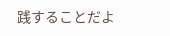践することだよ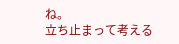ね。
立ち止まって考える